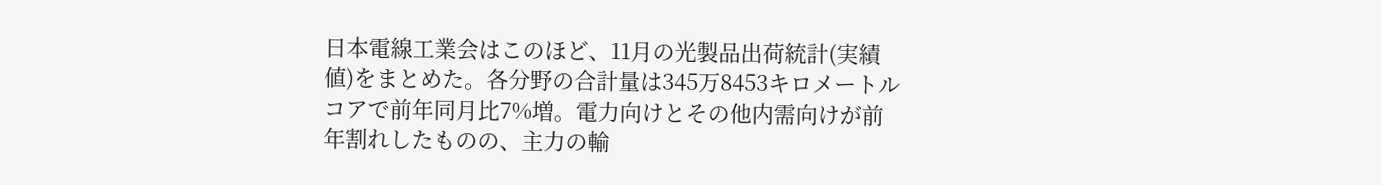日本電線工業会はこのほど、11月の光製品出荷統計(実績値)をまとめた。各分野の合計量は345万8453キロメートルコアで前年同月比7%増。電力向けとその他内需向けが前年割れしたものの、主力の輸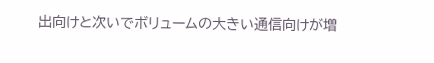出向けと次いでボリュームの大きい通信向けが増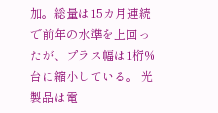加。総量は15カ月連続で前年の水準を上回ったが、プラス幅は1桁%台に縮小している。 光製品は電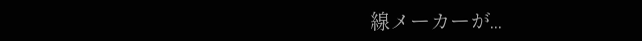線メーカーが...